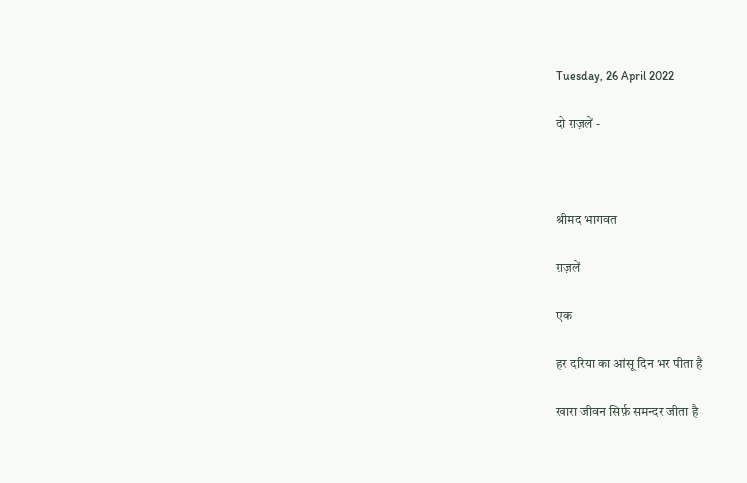Tuesday, 26 April 2022

दो ग़ज़लें -



श्रीमद भागवत

ग़ज़लें

एक

हर दरिया का आंसू दिन भर पीता है

खारा जीवन सिर्फ़ समन्दर जीता है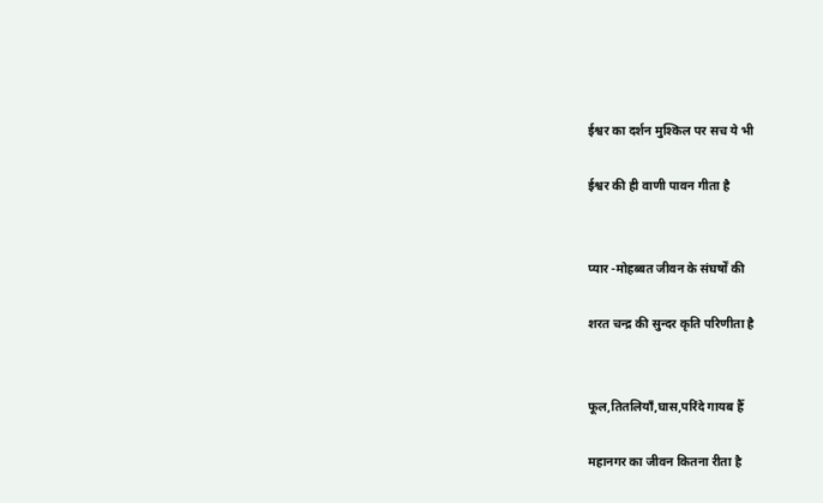ईश्वर का दर्शन मुश्किल पर सच ये भी

ईश्वर की ही वाणी पावन गीता है


प्यार -मोहब्बत जीवन के संघर्षों की

शरत चन्द्र की सुन्दर कृति परिणीता है


फूल,तितलियाँ,घास,परिंदे गायब हैँ

महानगर का जीवन कितना रीता है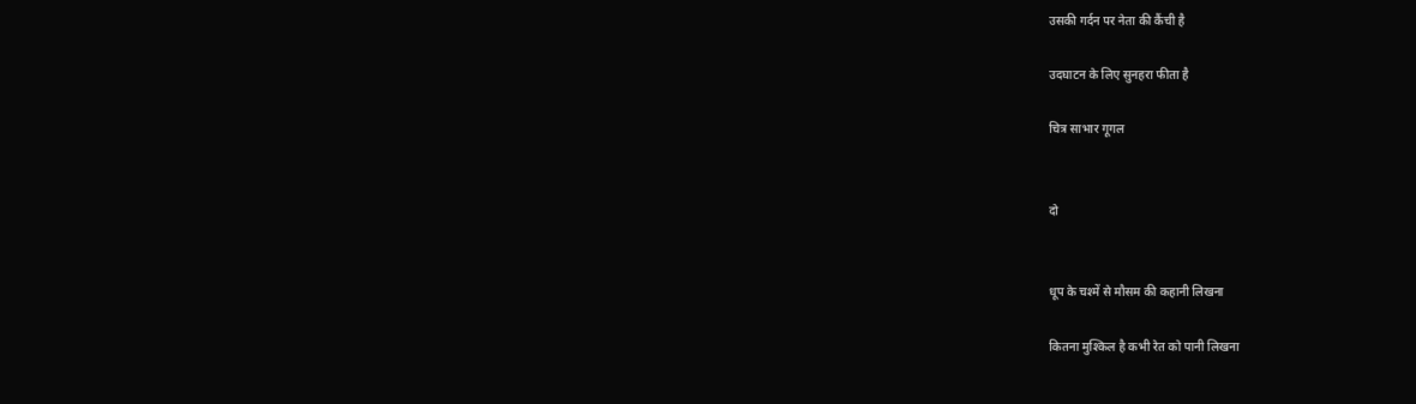उसकी गर्दन पर नेता की कैंची है

उदघाटन के लिए सुनहरा फीता है

चित्र साभार गूगल


दो


धूप के चश्में से मौसम की कहानी लिखना

कितना मुश्किल है कभी रेत को पानी लिखना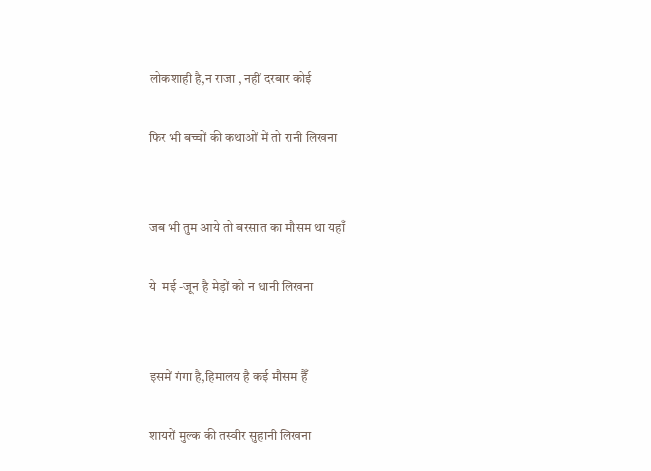लोकशाही है,न राजा , नहीं दरबार कोई

फिर भी बच्चों की कथाओं में तो रानी लिखना


जब भी तुम आये तो बरसात का मौसम था यहाँ

ये  मई -जून है मेड़ों को न धानी लिखना


इसमें गंगा है,हिमालय है कई मौसम हैँ

शायरों मुल्क की तस्वीर सुहानी लिखना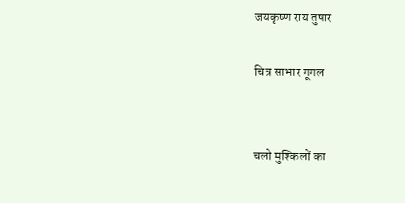जयकृष्ण राय तुषार

चित्र साभार गूगल


चलो मुश्किलों का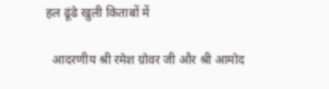हल ढूंढे खुली किताबों में

  आदरणीय श्री रमेश ग्रोवर जी और श्री आमोद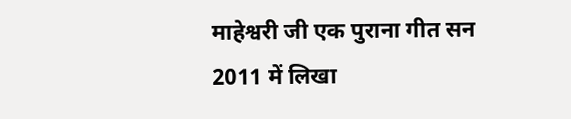माहेश्वरी जी एक पुराना गीत सन 2011 में लिखा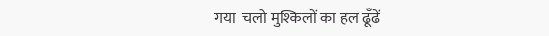गया  चलो मुश्किलों का हल ढूँढें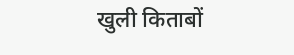खुली किताबों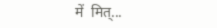में  मित्...